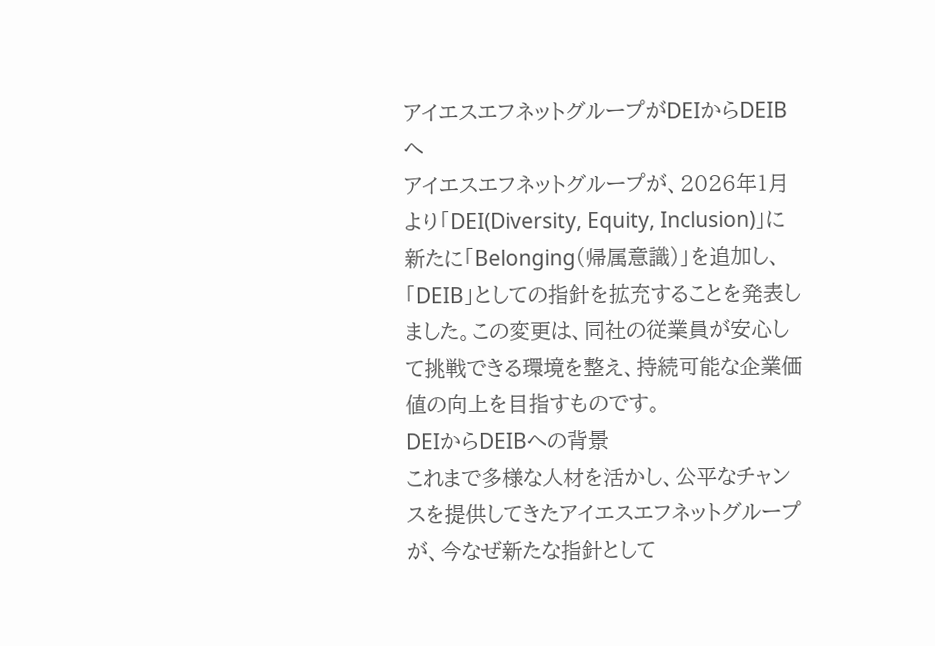アイエスエフネットグループがDEIからDEIBへ
アイエスエフネットグループが、2026年1月より「DEI(Diversity, Equity, Inclusion)」に新たに「Belonging(帰属意識)」を追加し、「DEIB」としての指針を拡充することを発表しました。この変更は、同社の従業員が安心して挑戦できる環境を整え、持続可能な企業価値の向上を目指すものです。
DEIからDEIBへの背景
これまで多様な人材を活かし、公平なチャンスを提供してきたアイエスエフネットグループが、今なぜ新たな指針として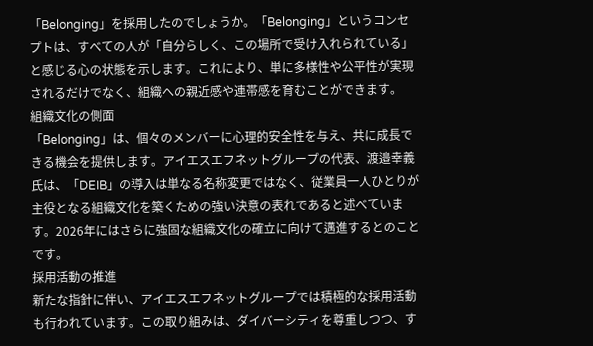「Belonging」を採用したのでしょうか。「Belonging」というコンセプトは、すべての人が「自分らしく、この場所で受け入れられている」と感じる心の状態を示します。これにより、単に多様性や公平性が実現されるだけでなく、組織への親近感や連帯感を育むことができます。
組織文化の側面
「Belonging」は、個々のメンバーに心理的安全性を与え、共に成長できる機会を提供します。アイエスエフネットグループの代表、渡邉幸義氏は、「DEIB」の導入は単なる名称変更ではなく、従業員一人ひとりが主役となる組織文化を築くための強い決意の表れであると述べています。2026年にはさらに強固な組織文化の確立に向けて邁進するとのことです。
採用活動の推進
新たな指針に伴い、アイエスエフネットグループでは積極的な採用活動も行われています。この取り組みは、ダイバーシティを尊重しつつ、す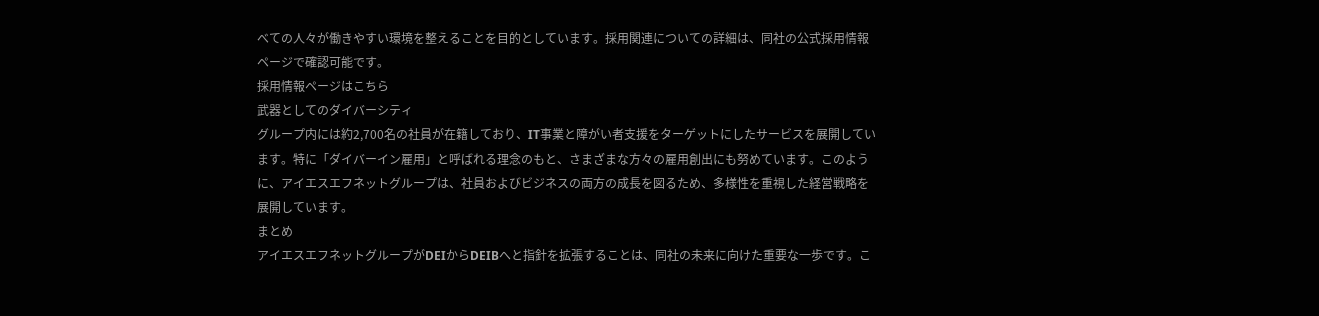べての人々が働きやすい環境を整えることを目的としています。採用関連についての詳細は、同社の公式採用情報ページで確認可能です。
採用情報ページはこちら
武器としてのダイバーシティ
グループ内には約2,700名の社員が在籍しており、IT事業と障がい者支援をターゲットにしたサービスを展開しています。特に「ダイバーイン雇用」と呼ばれる理念のもと、さまざまな方々の雇用創出にも努めています。このように、アイエスエフネットグループは、社員およびビジネスの両方の成長を図るため、多様性を重視した経営戦略を展開しています。
まとめ
アイエスエフネットグループがDEIからDEIBへと指針を拡張することは、同社の未来に向けた重要な一歩です。こ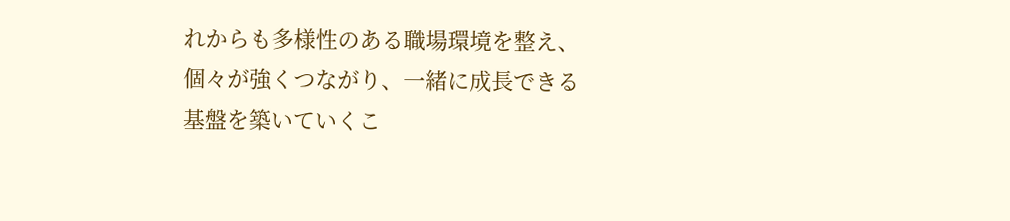れからも多様性のある職場環境を整え、個々が強くつながり、一緒に成長できる基盤を築いていくこ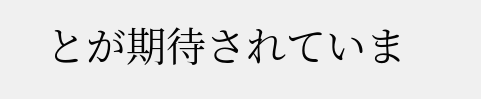とが期待されていま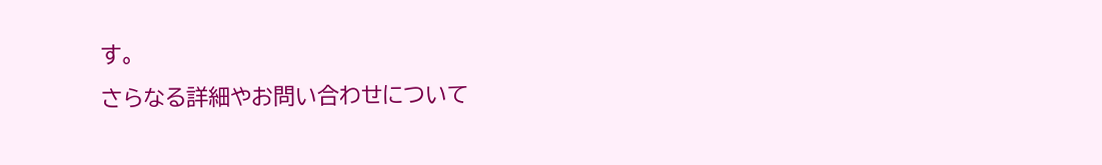す。
さらなる詳細やお問い合わせについて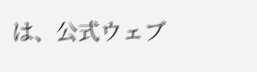は、公式ウェブ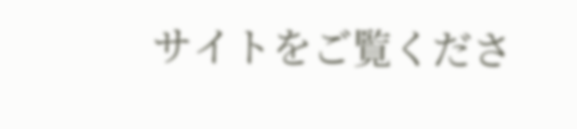サイトをご覧くださ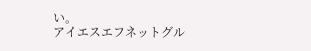い。
アイエスエフネットグル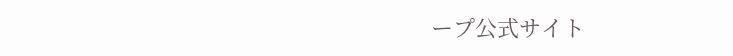ープ公式サイト